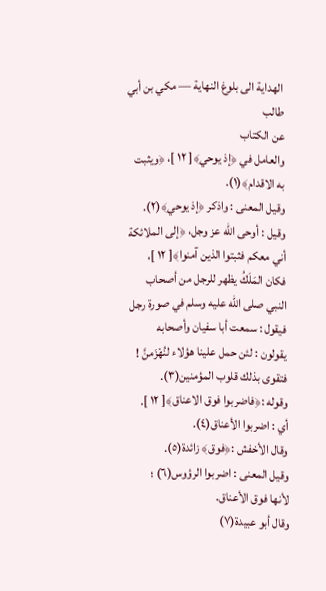الهداية الى بلوغ النهاية — مكي بن أبي طالب
عن الكتاب
والعامل في ﴿إذ يوحي﴾[ ١٢ ]، ﴿ويثبت به الاقدام﴾(١).
وقيل المعنى : واذكر ﴿إذ يوحي﴾(٢).
وقيل : أوحى الله عز وجل، ﴿إلى الملائكة أني معكم فثبتوا الذين آمنوا﴾[ ١٢ ]، فكان المَلَكُ يظهر للرجل من أصحاب النبي صلى الله عليه وسلم في صورة رجل فيقول : سمعت أبا سفيان وأصحابه يقولون : لئن حمل علينا هؤلاء لنُهْزَمنَّ ! فتقوى بذلك قلوب المؤمنين(٣).
وقوله :﴿فاضربوا فوق الاعناق﴾[ ١٢ ].
أي : اضربوا الأعناق(٤).
وقال الأخفش :﴿فوق﴾ زائدة(٥).
وقيل المعنى : اضربوا الرؤوس(٦) ؛ لأنها فوق الأعناق.
وقال أبو عبيدة(٧)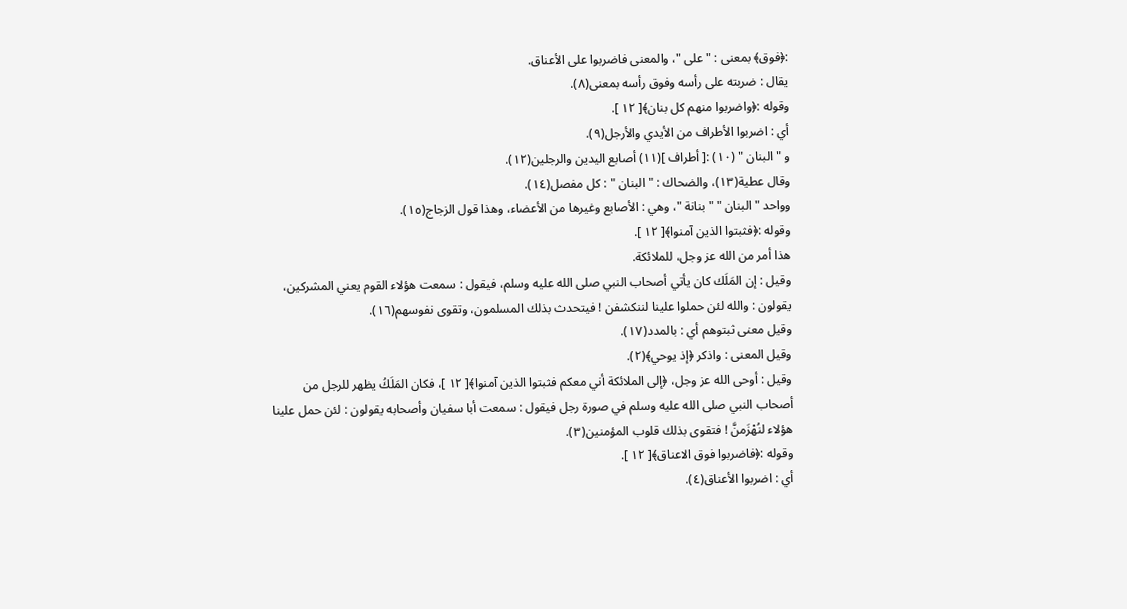:﴿فوق﴾ بمعنى : " على "، والمعنى فاضربوا على الأعناق.
يقال : ضربته على رأسه وفوق رأسه بمعنى(٨).
وقوله :﴿واضربوا منهم كل بنان﴾[ ١٢ ].
أي : اضربوا الأطراف من الأيدي والأرجل(٩).
و " البنان " (١٠) :[ أطراف ](١١) أصابع اليدين والرجلين(١٢).
وقال عطية(١٣)، والضحاك : " البنان " : كل مفصل(١٤).
وواحد " البنان " " بنانة "، وهي : الأصابع وغيرها من الأعضاء، وهذا قول الزجاج(١٥).
وقوله :﴿فثبتوا الذين آمنوا﴾[ ١٢ ].
هذا أمر من الله عز وجل، للملائكة.
وقيل : إن المَلَك كان يأتي أصحاب النبي صلى الله عليه وسلم، فيقول : سمعت هؤلاء القوم يعني المشركين، يقولون : والله لئن حملوا علينا لننكشفن ! فيتحدث بذلك المسلمون، وتقوى نفوسهم(١٦).
وقيل معنى ثبتوهم أي : بالمدد(١٧).
وقيل المعنى : واذكر ﴿إذ يوحي﴾(٢).
وقيل : أوحى الله عز وجل، ﴿إلى الملائكة أني معكم فثبتوا الذين آمنوا﴾[ ١٢ ]، فكان المَلَكُ يظهر للرجل من أصحاب النبي صلى الله عليه وسلم في صورة رجل فيقول : سمعت أبا سفيان وأصحابه يقولون : لئن حمل علينا هؤلاء لنُهْزَمنَّ ! فتقوى بذلك قلوب المؤمنين(٣).
وقوله :﴿فاضربوا فوق الاعناق﴾[ ١٢ ].
أي : اضربوا الأعناق(٤).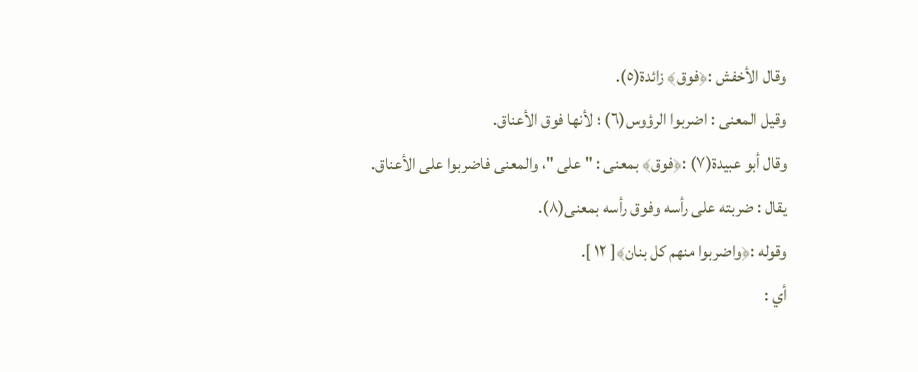وقال الأخفش :﴿فوق﴾ زائدة(٥).
وقيل المعنى : اضربوا الرؤوس(٦) ؛ لأنها فوق الأعناق.
وقال أبو عبيدة(٧) :﴿فوق﴾ بمعنى : " على "، والمعنى فاضربوا على الأعناق.
يقال : ضربته على رأسه وفوق رأسه بمعنى(٨).
وقوله :﴿واضربوا منهم كل بنان﴾[ ١٢ ].
أي :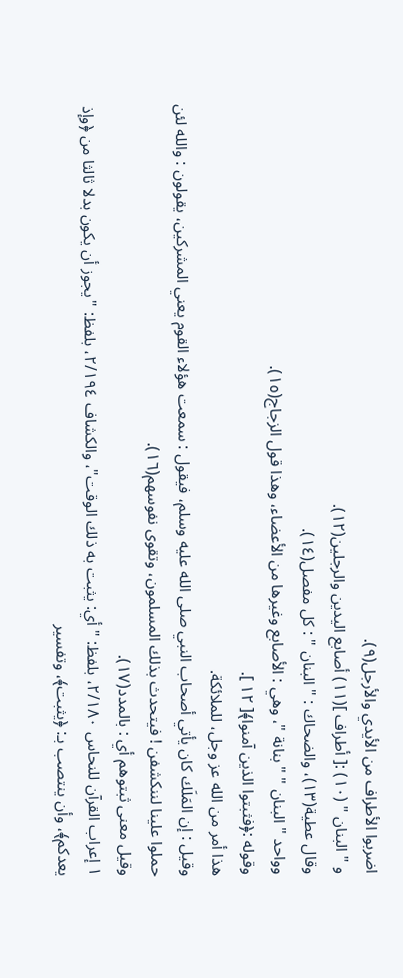اضربوا الأطراف من الأيدي والأرجل(٩).
و " البنان " (١٠) :[ أطراف ](١١) أصابع اليدين والرجلين(١٢).
وقال عطية(١٣)، والضحاك : " البنان " : كل مفصل(١٤).
وواحد " البنان " " بنانة "، وهي : الأصابع وغيرها من الأعضاء، وهذا قول الزجاج(١٥).
وقوله :﴿فثبتوا الذين آمنوا﴾[ ١٢ ].
هذا أمر من الله عز وجل، للملائكة.
وقيل : إن المَلَك كان يأتي أصحاب النبي صلى الله عليه وسلم، فيقول : سمعت هؤلاء القوم يعني المشركين، يقولون : والله لئن حملوا علينا لننكشفن ! فيتحدث بذلك المسلمون، وتقوى نفوسهم(١٦).
وقيل معنى ثبتوهم أي : بالمدد(١٧).
١ إعراب القرآن للنحاس ٢/١٨٠، بلفظ: "أي: يثبت به ذلك الوقت"، والكشاف ٢/١٩٤، بلفظ: "يجوز أن يكون بدلا ثالثا من ﴿وإذ يعدكم﴾، وأن ينتصب بـ: ﴿يثبت﴾، وتفسير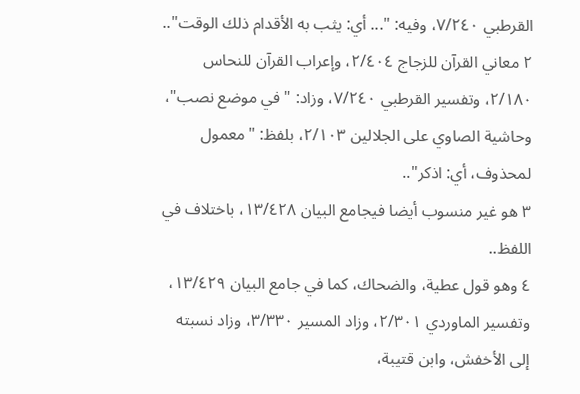القرطبي ٧/٢٤٠، وفيه: "... أي: يثب به الأقدام ذلك الوقت"..
٢ معاني القرآن للزجاج ٢/٤٠٤، وإعراب القرآن للنحاس ٢/١٨٠، وتفسير القرطبي ٧/٢٤٠، وزاد: "في موضع نصب"، وحاشية الصاوي على الجلالين ٢/١٠٣، بلفظ: "معمول لمحذوف، أي: اذكر"..
٣ هو غير منسوب أيضا فيجامع البيان ١٣/٤٢٨، باختلاف في اللفظ..
٤ وهو قول عطية، والضحاك، كما في جامع البيان ١٣/٤٢٩، وتفسير الماوردي ٢/٣٠١، وزاد المسير ٣/٣٣٠، وزاد نسبته إلى الأخفش، وابن قتيبة،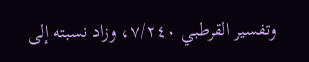وتفسير القرطبي ٧/٢٤٠، وزاد نسبته إلى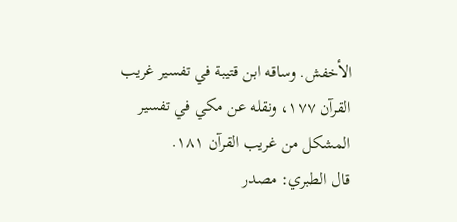الأخفش. وساقه ابن قتيبة في تفسير غريب القرآن ١٧٧، ونقله عن مكي في تفسير المشكل من غريب القرآن ١٨١.
قال الطبري: مصدر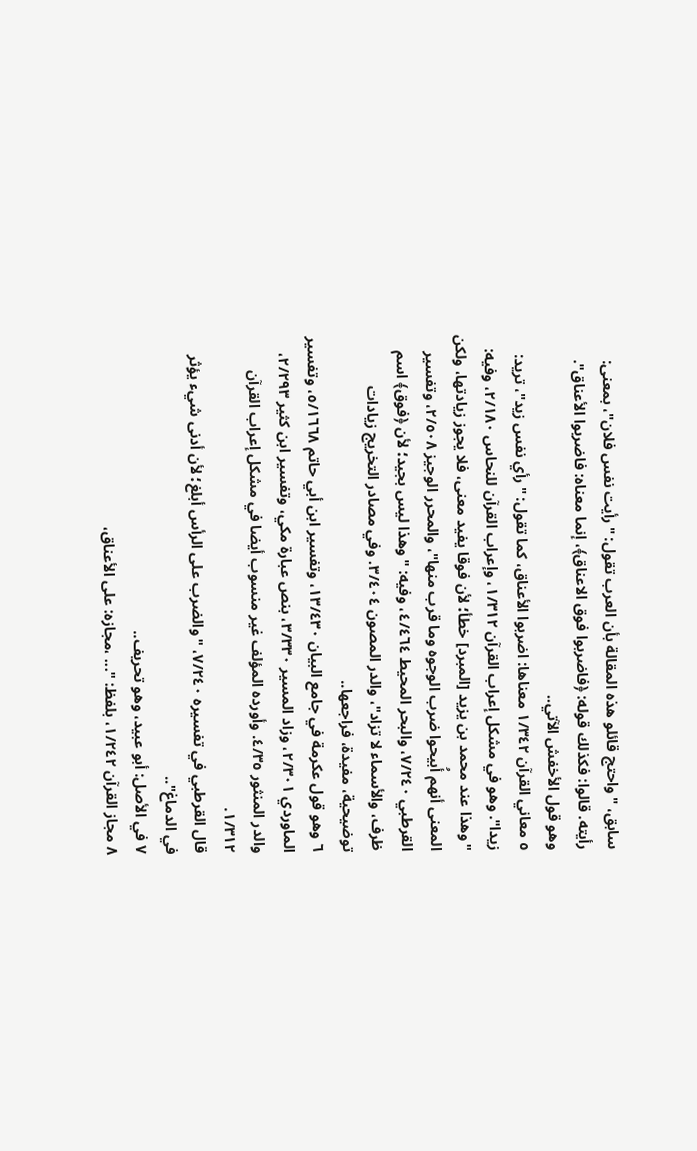سابق، "واحتج قائلو هذه المقالة بأن العرب تقول: "رأيت نفس فلان"، بمعنى: رأيته. قالوا: فكذلك قوله: ﴿فاضربوا فوق الاعناق﴾، إنما معناه: فاضربوا الأعناق". وهو قول الأخفش الآتي..
٥ معاني القرآن ١/٣٤٢ معناها: اضربوا الأعناق، كما تقول: "رأي نفس زيد"، تريد: زيدا". وهو في مشكل إعراب القرآن ١/٣١٢، وإعراب القرآن للنحاس ٢/١٨٠، وفيه: "وهذا عند محمد بن يزيد [المبرد] خطأ؛ لأن فوقا يفيد معنى، فلا يجوز زيادتها، ولكن المعنى أنهم أُبيحوا ضرب الوجوه وما قرب منها"، والمحرر الوجيز ٢/٥٠٨، وتفسير القرطبي ٧/٢٤٠، والبحر المحيط ٤/٤٦٤، وفيه: "وهذا ليس بجيد؛ لأن ﴿فوق﴾ اسم ظرف، والأسماء لا تزاد"، والدر المصون ٣/٤٠٤. وفي مصادر التخريج زيادات توضيحية، مفيدة، فراجعها..
٦ وهو قول عكرمة في جامع البيان ١٣/٤٣٠، وتفسير ابن أبي حاتم ٥/١٦٦٨، وتفسير الماوردي ٢/٣٠١، وزاد المسير ٣/٣٣٠، بنص عبارة مكي، وتفسير ابن كثير ٢/٢٩٣، والدر المنثور ٤/٣٥. وأورده المؤلف غير منسوب أيضا في مشكل إعراب القرآن ١/٣١٢.
قال القرطبي في تفسيره ٧/٢٤٠، "والضرب على الرأس أبلغ؛ لأن أدنى شيء يؤثر في الدماغ"..
٧ في الأصل: أبو عبيد، وهو تحريف..
٨ مجاز القرآن ١/٢٤٢، بلفظ: "... ،مجازه: على الأعناق،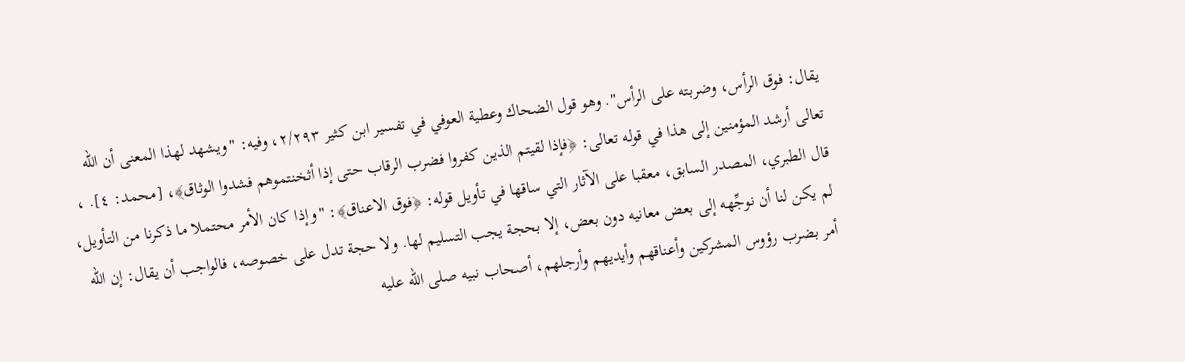يقال: فوق الرأس، وضربته على الرأس". وهو قول الضحاك وعطية العوفي في تفسير ابن كثير ٢/٢٩٣، وفيه: "ويشهد لهذا المعنى أن الله تعالى أرشد المؤمنين إلى هذا في قوله تعالى: ﴿فإذا لقيتم الذين كفروا فضرب الرقاب حتى إذا أثخنتموهم فشدوا الوثاق﴾، [محمد: ٤]. ،
قال الطبري، المصدر السابق، معقبا على الآثار التي ساقها في تأويل قوله: ﴿فوق الاعناق﴾: "وإذا كان الأمر محتملا ما ذكرنا من التأويل، لم يكن لنا أن نوجِّهه إلى بعض معانيه دون بعض، إلا بحجة يجب التسليم لها. ولا حجة تدل على خصوصه، فالواجب أن يقال: إن الله أمر بضرب رؤوس المشركين وأعناقهم وأيديهم وأرجلهم، أصحاب نبيه صلى الله عليه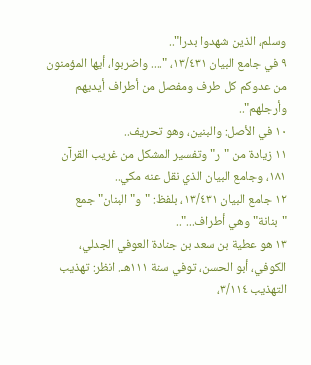وسلم، الذين شهدوا بدرا"..
٩ في جامع البيان ١٣/٤٣١، ".... واضربوا، أيها المؤمنون من عدوكم كل طرف ومفصل من أطراف أيديهم وأرجلهم"..
١٠ في الأصل: والبنين، وهو تحريف..
١١ زيادة من "ر" وتفسير المشكل من غريب القرآن ١٨١، وجامع البيان الذي نقل عنه مكي..
١٢ جامع البيان ١٣/٤٣١، بلفظ: "و"البنان" جمع "بنانة" وهي أطراف..."..
١٣ هو عطية بن سعد بن جنادة العوفي الجدلي، الكوفي، أبو الحسن، توفي سنة ١١١هـ. انظر: تهذيب التهذيب ٣/١١٤،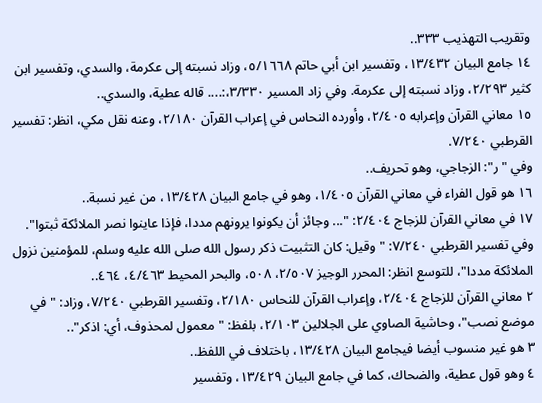وتقريب التهذيب ٣٣٣..
١٤ جامع البيان ١٣/٤٣٢، وتفسير ابن أبي حاتم ٥/١٦٦٨، وزاد نسبته إلى عكرمة، والسدي، وتفسير ابن كثير ٢/٢٩٣، وزاد نسبته إلى عكرمة. وفي زاد المسير ٣/٣٣٠،:.... قاله عطية، والسدي..
١٥ معاني القرآن وإعرابه ٢/٤٠٥، وأورده النحاس في إعراب القرآن ٢/١٨٠، وعنه نقل مكي، انظر: تفسير القرطبي ٧/٢٤٠.
وفي "ر": الزجاجي، وهو تحريف..
١٦ هو قول الفراء في معاني القرآن ١/٤٠٥، وهو في جامع البيان ١٣/٤٢٨، من غير نسبة..
١٧ في معاني القرآن للزجاج ٢/٤٠٤: "... وجائز أن يكونوا يرونهم مددا، فإذا عاينوا نصر الملائكة ثبتوا".
وفي تفسير القرطبي ٧/٢٤٠: "وقيل: كان التثبيت ذكر رسول الله صلى الله عليه وسلم، للمؤمنين نزول الملائكة مددا"، للتوسع انظر: المحرر الوجيز ٢/٥٠٧، ٥٠٨، والبحر المحيط ٤/٤٦٣، ٤٦٤..
٢ معاني القرآن للزجاج ٢/٤٠٤، وإعراب القرآن للنحاس ٢/١٨٠، وتفسير القرطبي ٧/٢٤٠، وزاد: "في موضع نصب"، وحاشية الصاوي على الجلالين ٢/١٠٣، بلفظ: "معمول لمحذوف، أي: اذكر"..
٣ هو غير منسوب أيضا فيجامع البيان ١٣/٤٢٨، باختلاف في اللفظ..
٤ وهو قول عطية، والضحاك، كما في جامع البيان ١٣/٤٢٩، وتفسير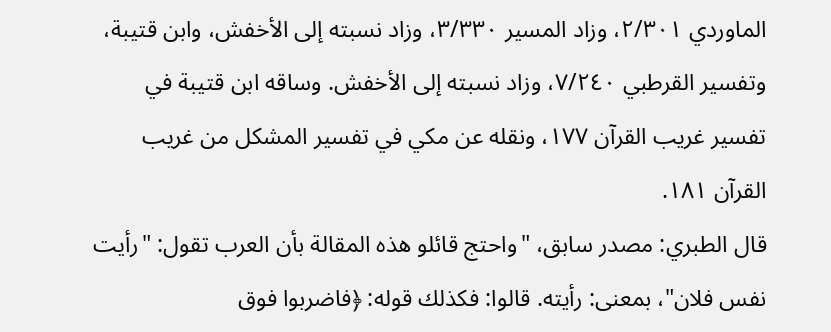الماوردي ٢/٣٠١، وزاد المسير ٣/٣٣٠، وزاد نسبته إلى الأخفش، وابن قتيبة، وتفسير القرطبي ٧/٢٤٠، وزاد نسبته إلى الأخفش. وساقه ابن قتيبة في تفسير غريب القرآن ١٧٧، ونقله عن مكي في تفسير المشكل من غريب القرآن ١٨١.
قال الطبري: مصدر سابق، "واحتج قائلو هذه المقالة بأن العرب تقول: "رأيت نفس فلان"، بمعنى: رأيته. قالوا: فكذلك قوله: ﴿فاضربوا فوق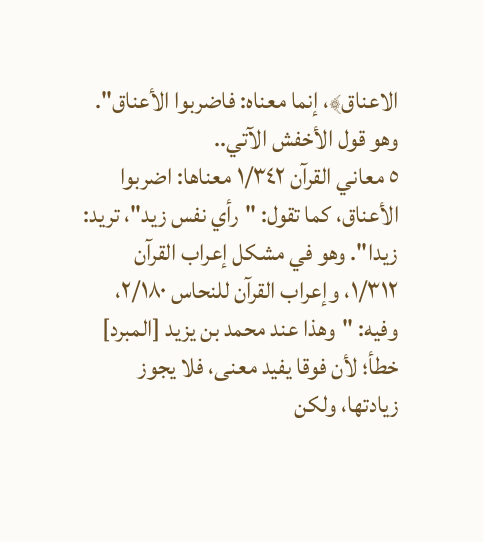الاعناق﴾، إنما معناه: فاضربوا الأعناق". وهو قول الأخفش الآتي..
٥ معاني القرآن ١/٣٤٢ معناها: اضربوا الأعناق، كما تقول: "رأي نفس زيد"، تريد: زيدا". وهو في مشكل إعراب القرآن ١/٣١٢، وإعراب القرآن للنحاس ٢/١٨٠، وفيه: "وهذا عند محمد بن يزيد [المبرد] خطأ؛ لأن فوقا يفيد معنى، فلا يجوز زيادتها، ولكن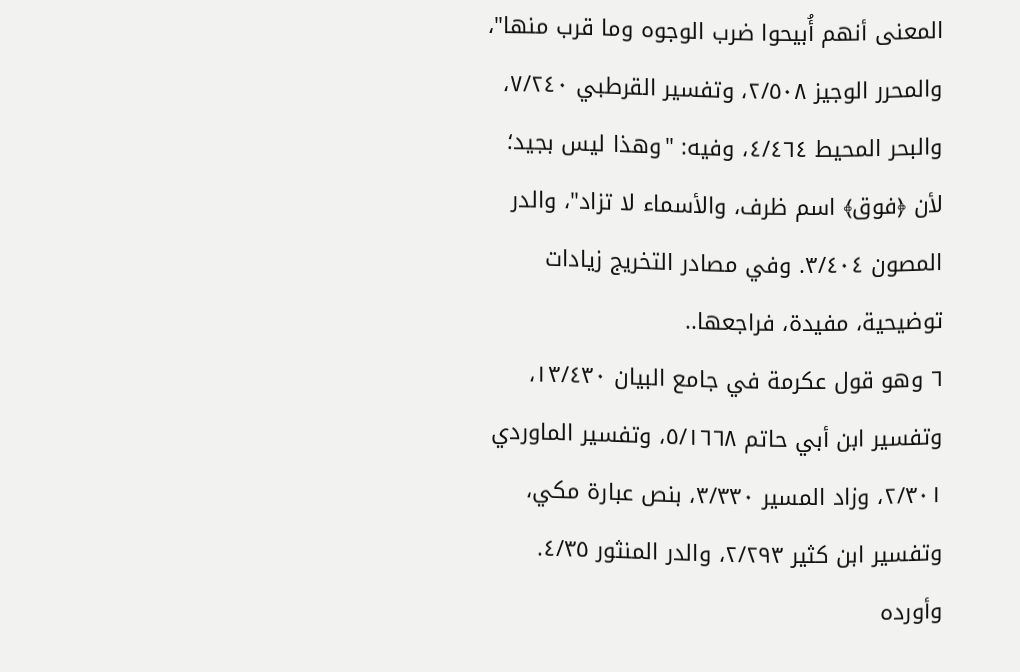المعنى أنهم أُبيحوا ضرب الوجوه وما قرب منها"، والمحرر الوجيز ٢/٥٠٨، وتفسير القرطبي ٧/٢٤٠، والبحر المحيط ٤/٤٦٤، وفيه: "وهذا ليس بجيد؛ لأن ﴿فوق﴾ اسم ظرف، والأسماء لا تزاد"، والدر المصون ٣/٤٠٤. وفي مصادر التخريج زيادات توضيحية، مفيدة، فراجعها..
٦ وهو قول عكرمة في جامع البيان ١٣/٤٣٠، وتفسير ابن أبي حاتم ٥/١٦٦٨، وتفسير الماوردي ٢/٣٠١، وزاد المسير ٣/٣٣٠، بنص عبارة مكي، وتفسير ابن كثير ٢/٢٩٣، والدر المنثور ٤/٣٥. وأورده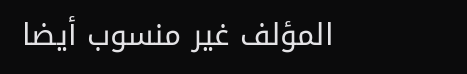المؤلف غير منسوب أيضا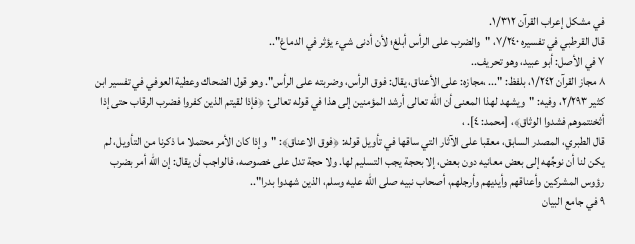في مشكل إعراب القرآن ١/٣١٢.
قال القرطبي في تفسيره ٧/٢٤٠، "والضرب على الرأس أبلغ؛ لأن أدنى شيء يؤثر في الدماغ"..
٧ في الأصل: أبو عبيد، وهو تحريف..
٨ مجاز القرآن ١/٢٤٢، بلفظ: "... ،مجازه: على الأعناق، يقال: فوق الرأس، وضربته على الرأس". وهو قول الضحاك وعطية العوفي في تفسير ابن كثير ٢/٢٩٣، وفيه: "ويشهد لهذا المعنى أن الله تعالى أرشد المؤمنين إلى هذا في قوله تعالى: ﴿فإذا لقيتم الذين كفروا فضرب الرقاب حتى إذا أثخنتموهم فشدوا الوثاق﴾، [محمد: ٤]. ،
قال الطبري، المصدر السابق، معقبا على الآثار التي ساقها في تأويل قوله: ﴿فوق الاعناق﴾: "وإذا كان الأمر محتملا ما ذكرنا من التأويل، لم يكن لنا أن نوجِّهه إلى بعض معانيه دون بعض، إلا بحجة يجب التسليم لها. ولا حجة تدل على خصوصه، فالواجب أن يقال: إن الله أمر بضرب رؤوس المشركين وأعناقهم وأيديهم وأرجلهم، أصحاب نبيه صلى الله عليه وسلم، الذين شهدوا بدرا"..
٩ في جامع البيان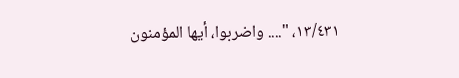١٣/٤٣١، ".... واضربوا، أيها المؤمنون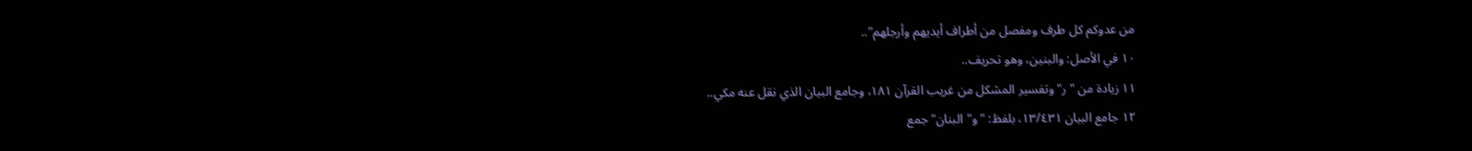من عدوكم كل طرف ومفصل من أطراف أيديهم وأرجلهم"..
١٠ في الأصل: والبنين، وهو تحريف..
١١ زيادة من "ر" وتفسير المشكل من غريب القرآن ١٨١، وجامع البيان الذي نقل عنه مكي..
١٢ جامع البيان ١٣/٤٣١، بلفظ: "و"البنان" جمع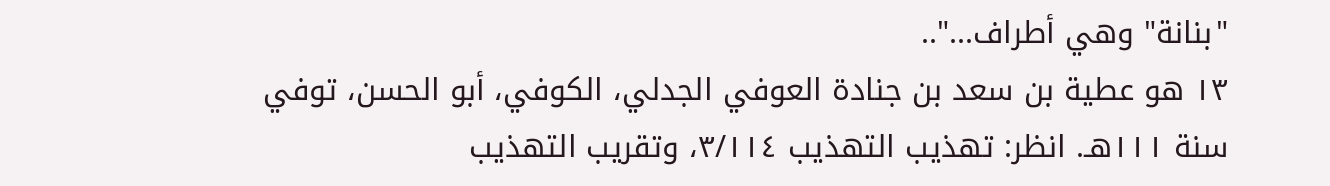"بنانة" وهي أطراف..."..
١٣ هو عطية بن سعد بن جنادة العوفي الجدلي، الكوفي، أبو الحسن، توفي سنة ١١١هـ. انظر: تهذيب التهذيب ٣/١١٤، وتقريب التهذيب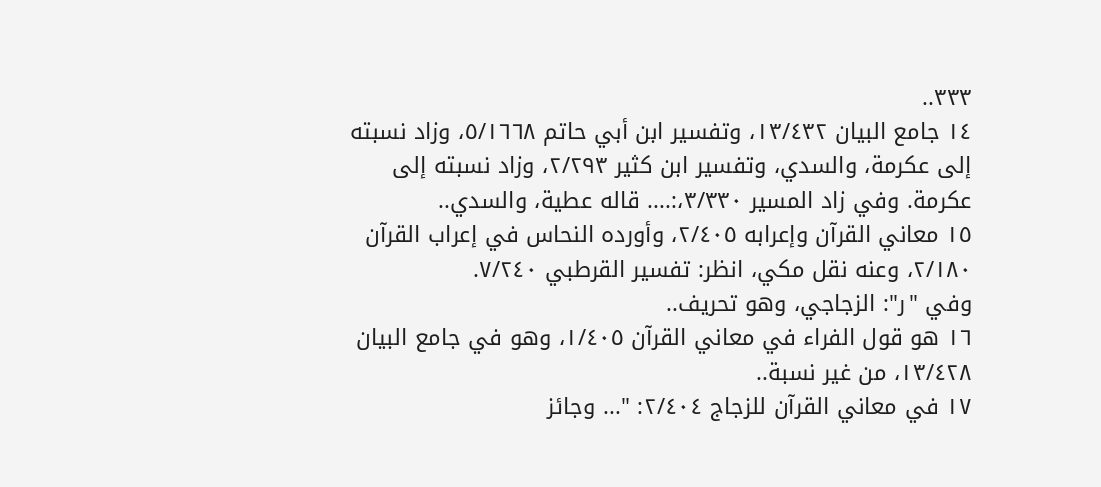٣٣٣..
١٤ جامع البيان ١٣/٤٣٢، وتفسير ابن أبي حاتم ٥/١٦٦٨، وزاد نسبته إلى عكرمة، والسدي، وتفسير ابن كثير ٢/٢٩٣، وزاد نسبته إلى عكرمة. وفي زاد المسير ٣/٣٣٠،:.... قاله عطية، والسدي..
١٥ معاني القرآن وإعرابه ٢/٤٠٥، وأورده النحاس في إعراب القرآن ٢/١٨٠، وعنه نقل مكي، انظر: تفسير القرطبي ٧/٢٤٠.
وفي "ر": الزجاجي، وهو تحريف..
١٦ هو قول الفراء في معاني القرآن ١/٤٠٥، وهو في جامع البيان ١٣/٤٢٨، من غير نسبة..
١٧ في معاني القرآن للزجاج ٢/٤٠٤: "... وجائز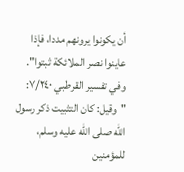أن يكونوا يرونهم مددا، فإذا عاينوا نصر الملائكة ثبتوا".
وفي تفسير القرطبي ٧/٢٤٠: "وقيل: كان التثبيت ذكر رسول الله صلى الله عليه وسلم، للمؤمنين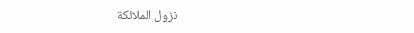نزول الملائكة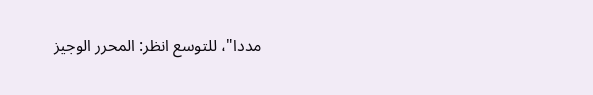مددا"، للتوسع انظر: المحرر الوجيز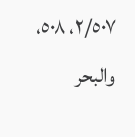٢/٥٠٧، ٥٠٨، والبحر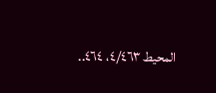المحيط ٤/٤٦٣، ٤٦٤..